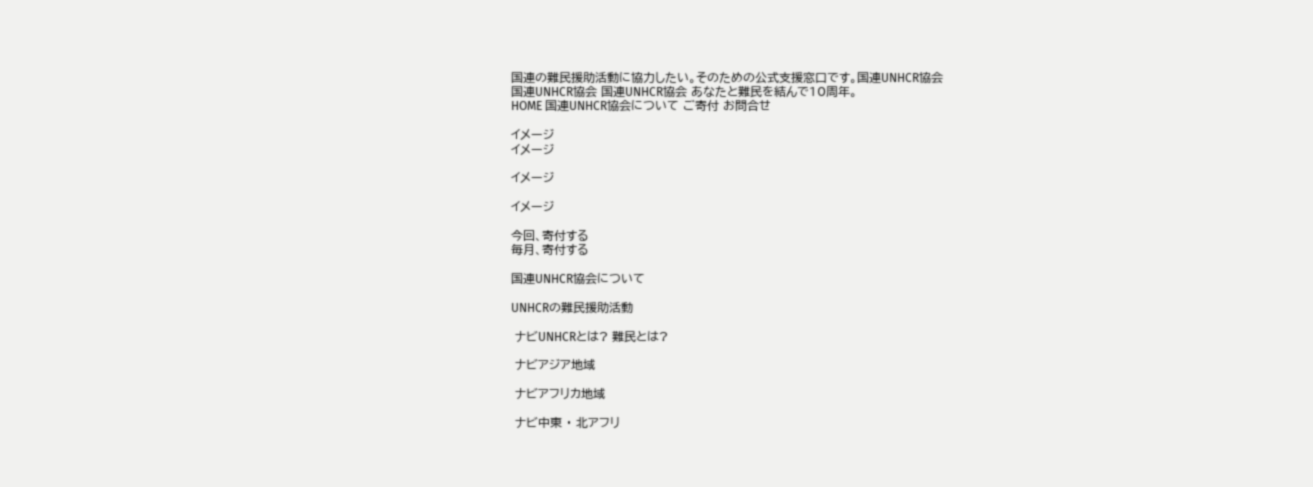国連の難民援助活動に協力したい。そのための公式支援窓口です。国連UNHCR協会
国連UNHCR協会 国連UNHCR協会 あなたと難民を結んで10周年。
HOME 国連UNHCR協会について ご寄付 お問合せ

イメージ
イメージ

イメージ

イメージ

今回、寄付する
毎月、寄付する

国連UNHCR協会について

UNHCRの難民援助活動

 ナビUNHCRとは? 難民とは?

 ナビアジア地域

 ナビアフリカ地域

 ナビ中東 ・ 北アフリ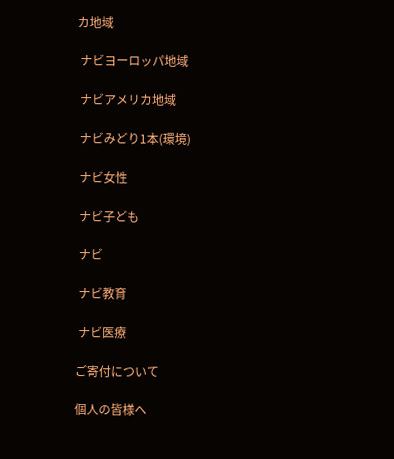カ地域

 ナビヨーロッパ地域

 ナビアメリカ地域

 ナビみどり1本(環境)

 ナビ女性

 ナビ子ども

 ナビ

 ナビ教育

 ナビ医療

ご寄付について

個人の皆様へ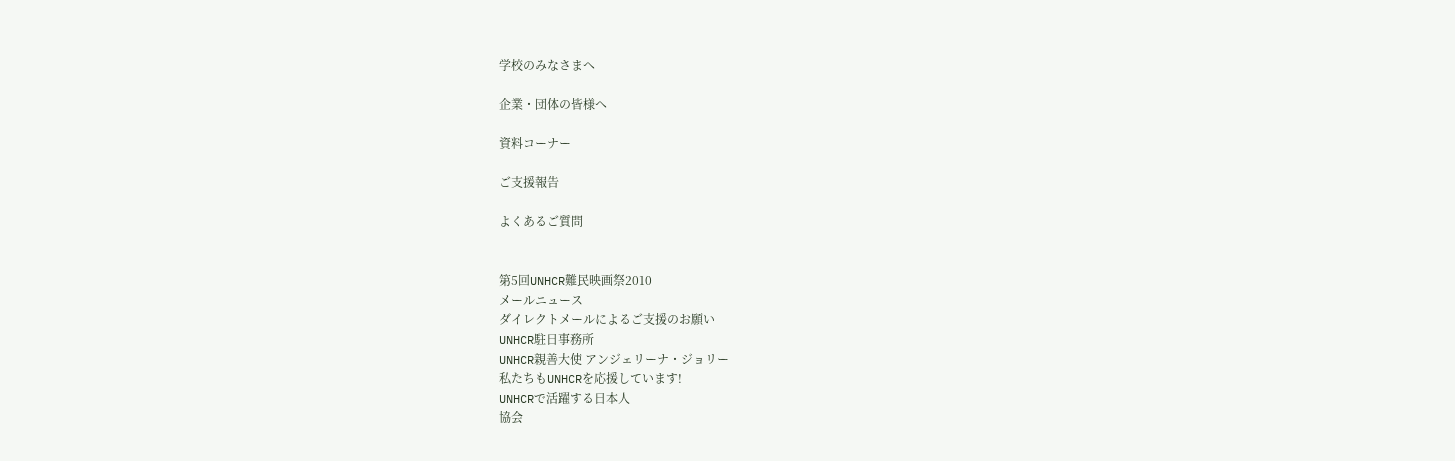学校のみなさまへ

企業・団体の皆様へ

資料コーナー

ご支援報告

よくあるご質問


第5回UNHCR難民映画祭2010
メールニュース
ダイレクトメールによるご支援のお願い
UNHCR駐日事務所
UNHCR親善大使 アンジェリーナ・ジョリー
私たちもUNHCRを応援しています!
UNHCRで活躍する日本人
協会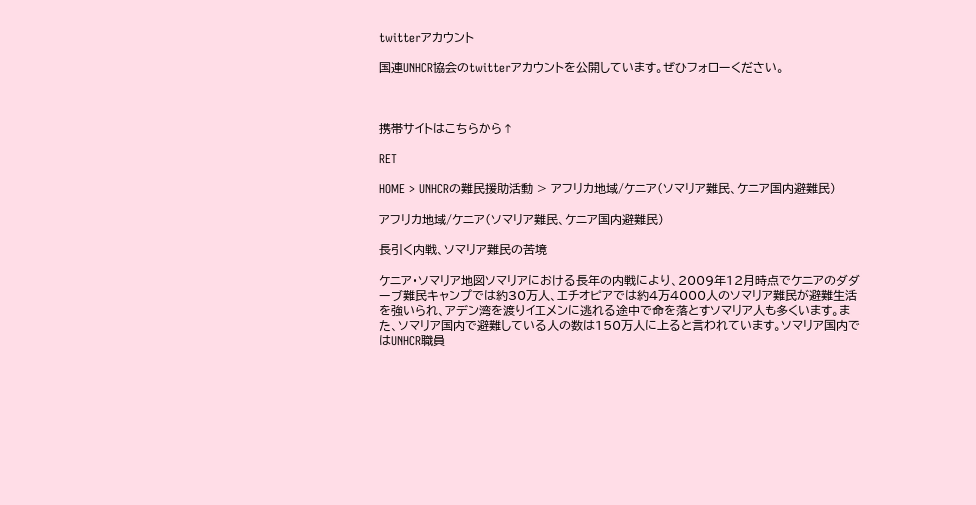twitterアカウント

国連UNHCR協会のtwitterアカウントを公開しています。ぜひフォローください。



携帯サイトはこちらから↑

RET

HOME > UNHCRの難民援助活動 > アフリカ地域/ケニア(ソマリア難民、ケニア国内避難民)

アフリカ地域/ケニア(ソマリア難民、ケニア国内避難民)

長引く内戦、ソマリア難民の苦境

ケニア・ソマリア地図ソマリアにおける長年の内戦により、2009年12月時点でケニアのダダーブ難民キャンプでは約30万人、エチオピアでは約4万4000人のソマリア難民が避難生活を強いられ、アデン湾を渡りイエメンに逃れる途中で命を落とすソマリア人も多くいます。また、ソマリア国内で避難している人の数は150万人に上ると言われています。ソマリア国内ではUNHCR職員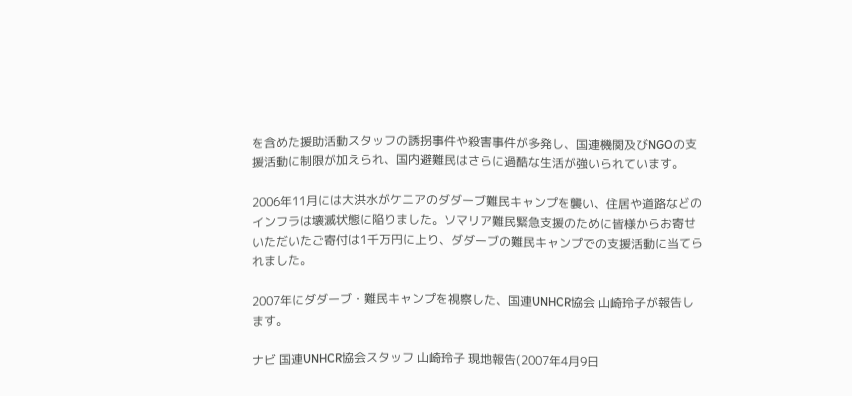を含めた援助活動スタッフの誘拐事件や殺害事件が多発し、国連機関及びNGOの支援活動に制限が加えられ、国内避難民はさらに過酷な生活が強いられています。

2006年11月には大洪水がケニアのダダーブ難民キャンプを襲い、住居や道路などのインフラは壊滅状態に陥りました。ソマリア難民緊急支援のために皆様からお寄せいただいたご寄付は1千万円に上り、ダダーブの難民キャンプでの支援活動に当てられました。

2007年にダダーブ・難民キャンプを視察した、国連UNHCR協会 山崎玲子が報告します。

ナビ 国連UNHCR協会スタッフ 山崎玲子 現地報告(2007年4月9日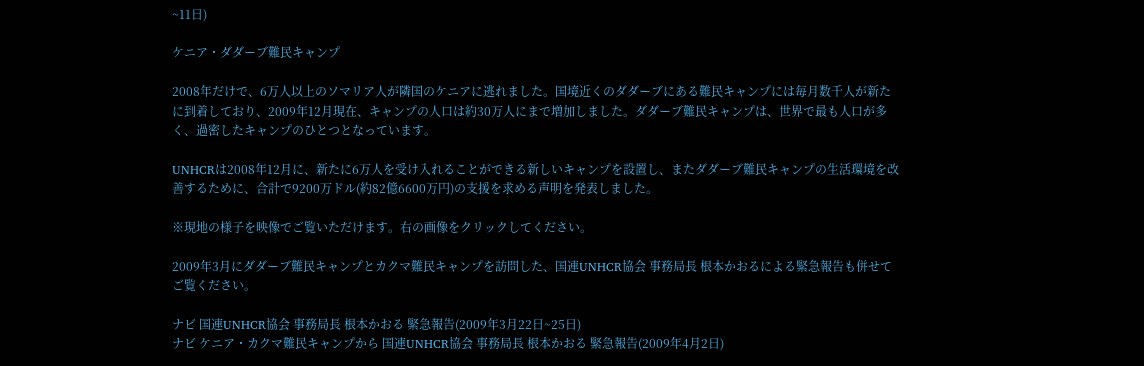~11日)

ケニア・ダダーブ難民キャンプ

2008年だけで、6万人以上のソマリア人が隣国のケニアに逃れました。国境近くのダダーブにある難民キャンプには毎月数千人が新たに到着しており、2009年12月現在、キャンプの人口は約30万人にまで増加しました。ダダーブ難民キャンプは、世界で最も人口が多く、過密したキャンプのひとつとなっています。

UNHCRは2008年12月に、新たに6万人を受け入れることができる新しいキャンプを設置し、またダダーブ難民キャンプの生活環境を改善するために、合計で9200万ドル(約82億6600万円)の支援を求める声明を発表しました。

※現地の様子を映像でご覧いただけます。右の画像をクリックしてください。

2009年3月にダダーブ難民キャンプとカクマ難民キャンプを訪問した、国連UNHCR協会 事務局長 根本かおるによる緊急報告も併せてご覧ください。

ナビ 国連UNHCR協会 事務局長 根本かおる 緊急報告(2009年3月22日~25日)
ナビ ケニア・カクマ難民キャンプから 国連UNHCR協会 事務局長 根本かおる 緊急報告(2009年4月2日)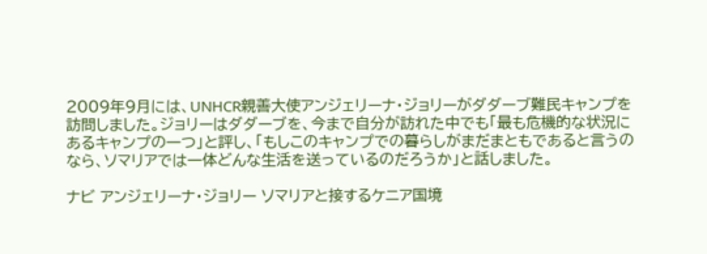2009年9月には、UNHCR親善大使アンジェリーナ・ジョリーがダダーブ難民キャンプを訪問しました。ジョリーはダダーブを、今まで自分が訪れた中でも「最も危機的な状況にあるキャンプの一つ」と評し、「もしこのキャンプでの暮らしがまだまともであると言うのなら、ソマリアでは一体どんな生活を送っているのだろうか」と話しました。

ナビ アンジェリーナ・ジョリー ソマリアと接するケニア国境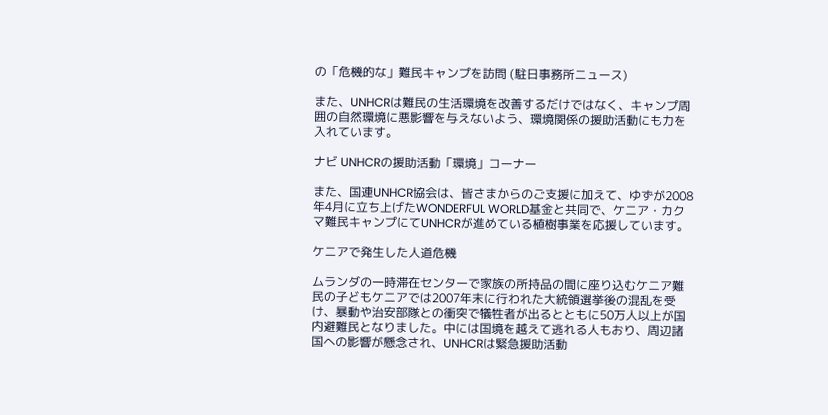の「危機的な」難民キャンプを訪問 (駐日事務所ニュース)

また、UNHCRは難民の生活環境を改善するだけではなく、キャンプ周囲の自然環境に悪影響を与えないよう、環境関係の援助活動にも力を入れています。

ナビ UNHCRの援助活動「環境」コーナー

また、国連UNHCR協会は、皆さまからのご支援に加えて、ゆずが2008年4月に立ち上げたWONDERFUL WORLD基金と共同で、ケニア・カクマ難民キャンプにてUNHCRが進めている植樹事業を応援しています。

ケニアで発生した人道危機

ムランダの一時滞在センターで家族の所持品の間に座り込むケニア難民の子どもケニアでは2007年末に行われた大統領選挙後の混乱を受け、暴動や治安部隊との衝突で犠牲者が出るとともに50万人以上が国内避難民となりました。中には国境を越えて逃れる人もおり、周辺諸国への影響が懸念され、UNHCRは緊急援助活動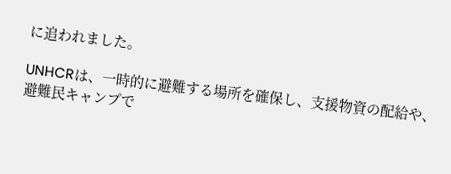に追われました。

UNHCRは、一時的に避難する場所を確保し、支援物資の配給や、避難民キャンプで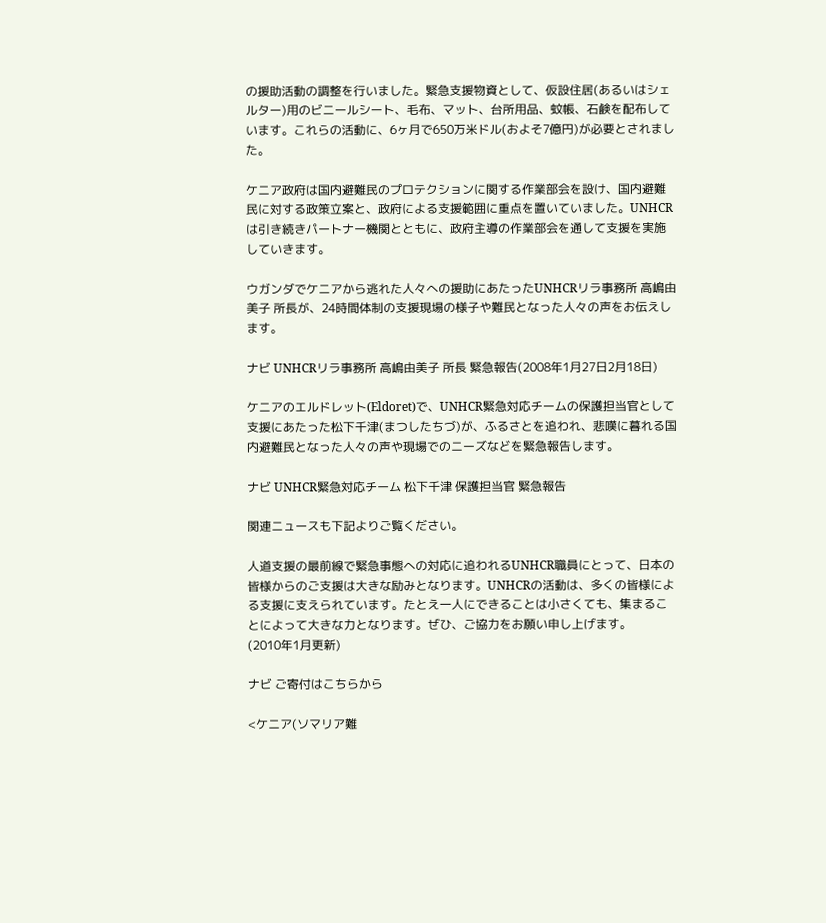の援助活動の調整を行いました。緊急支援物資として、仮設住居(あるいはシェルター)用のビニールシート、毛布、マット、台所用品、蚊帳、石鹸を配布しています。これらの活動に、6ヶ月で650万米ドル(およそ7億円)が必要とされました。

ケニア政府は国内避難民のプロテクションに関する作業部会を設け、国内避難民に対する政策立案と、政府による支援範囲に重点を置いていました。UNHCRは引き続きパートナー機関とともに、政府主導の作業部会を通して支援を実施していきます。

ウガンダでケニアから逃れた人々への援助にあたったUNHCRリラ事務所 高嶋由美子 所長が、24時間体制の支援現場の様子や難民となった人々の声をお伝えします。

ナビ UNHCRリラ事務所 高嶋由美子 所長 緊急報告(2008年1月27日2月18日)

ケニアのエルドレット(Eldoret)で、UNHCR緊急対応チームの保護担当官として支援にあたった松下千津(まつしたちづ)が、ふるさとを追われ、悲嘆に暮れる国内避難民となった人々の声や現場でのニーズなどを緊急報告します。

ナビ UNHCR緊急対応チーム 松下千津 保護担当官 緊急報告

関連ニュースも下記よりご覧ください。

人道支援の最前線で緊急事態への対応に追われるUNHCR職員にとって、日本の皆様からのご支援は大きな励みとなります。UNHCRの活動は、多くの皆様による支援に支えられています。たとえ一人にできることは小さくても、集まることによって大きな力となります。ぜひ、ご協力をお願い申し上げます。
(2010年1月更新)

ナビ ご寄付はこちらから

<ケニア(ソマリア難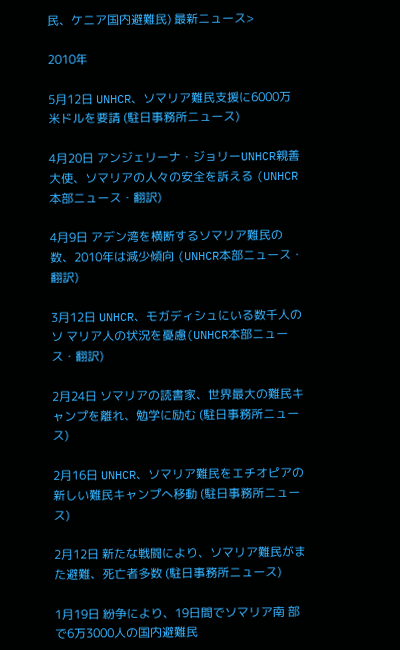民、ケニア国内避難民) 最新ニュース>

2010年

5月12日 UNHCR、ソマリア難民支援に6000万米ドルを要請 (駐日事務所ニュース)

4月20日 アンジェリーナ・ジョリーUNHCR親善大使、ソマリアの人々の安全を訴える (UNHCR本部ニュース・翻訳)

4月9日 アデン湾を横断するソマリア難民の数、2010年は減少傾向 (UNHCR本部ニュース・翻訳)

3月12日 UNHCR、モガディシュにいる数千人のソ マリア人の状況を憂慮(UNHCR本部ニュース・翻訳)

2月24日 ソマリアの読書家、世界最大の難民キャンプを離れ、勉学に励む (駐日事務所ニュース)

2月16日 UNHCR、ソマリア難民をエチオピアの新しい難民キャンプへ移動 (駐日事務所ニュース)

2月12日 新たな戦闘により、ソマリア難民がまた避難、死亡者多数 (駐日事務所ニュース)

1月19日 紛争により、19日間でソマリア南 部で6万3000人の国内避難民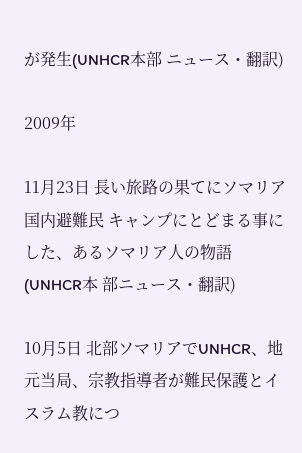が発生(UNHCR本部 ニュース・翻訳)

2009年

11月23日 長い旅路の果てにソマリア国内避難民 キャンプにとどまる事にした、あるソマリア人の物語(UNHCR本 部ニュース・翻訳)

10月5日 北部ソマリアでUNHCR、地元当局、宗教指導者が難民保護とイスラム教につ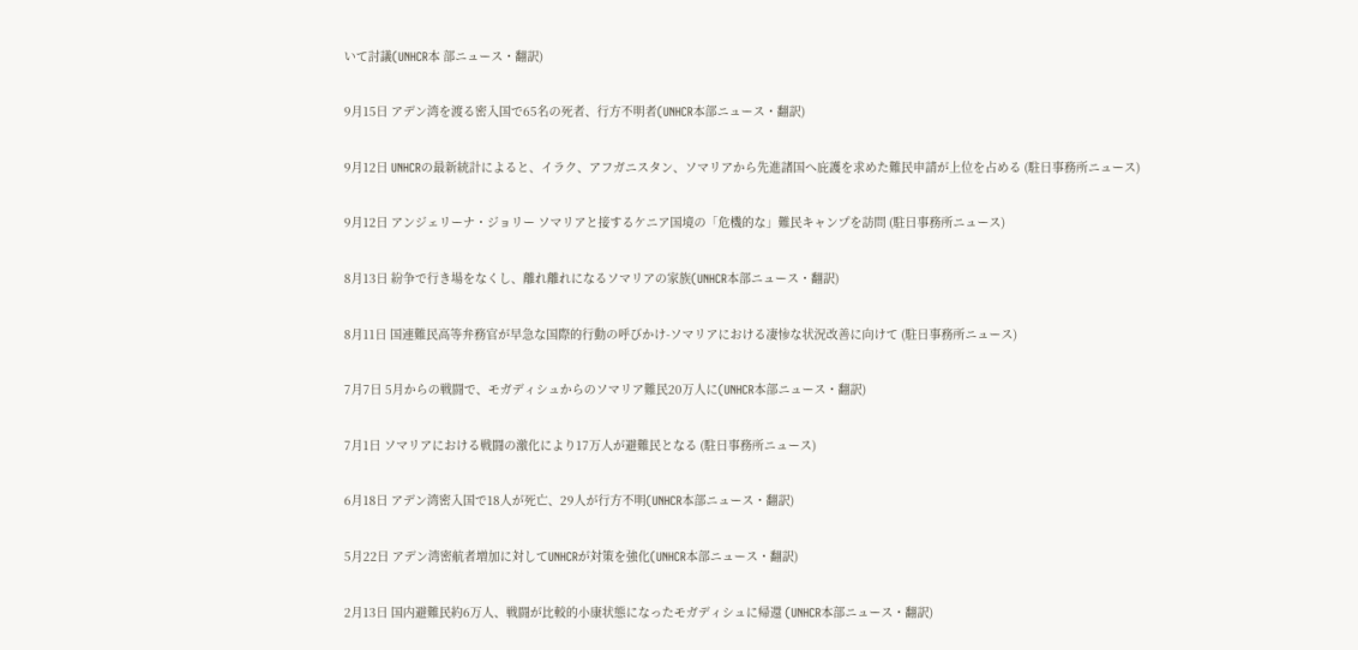いて討議(UNHCR本 部ニュース・翻訳)

9月15日 アデン湾を渡る密入国で65名の死者、行方不明者(UNHCR本部ニュース・翻訳)

9月12日 UNHCRの最新統計によると、イラク、アフガニスタン、ソマリアから先進諸国へ庇護を求めた難民申請が上位を占める (駐日事務所ニュース)

9月12日 アンジェリーナ・ジョリー ソマリアと接するケニア国境の「危機的な」難民キャンプを訪問 (駐日事務所ニュース)

8月13日 紛争で行き場をなくし、離れ離れになるソマリアの家族(UNHCR本部ニュース・翻訳)

8月11日 国連難民高等弁務官が早急な国際的行動の呼びかけ-ソマリアにおける凄惨な状況改善に向けて (駐日事務所ニュース)

7月7日 5月からの戦闘で、モガディシュからのソマリア難民20万人に(UNHCR本部ニュース・翻訳)

7月1日 ソマリアにおける戦闘の激化により17万人が避難民となる (駐日事務所ニュース)

6月18日 アデン湾密入国で18人が死亡、29人が行方不明(UNHCR本部ニュース・翻訳)

5月22日 アデン湾密航者増加に対してUNHCRが対策を強化(UNHCR本部ニュース・翻訳)

2月13日 国内避難民約6万人、戦闘が比較的小康状態になったモガディシュに帰還 (UNHCR本部ニュース・翻訳)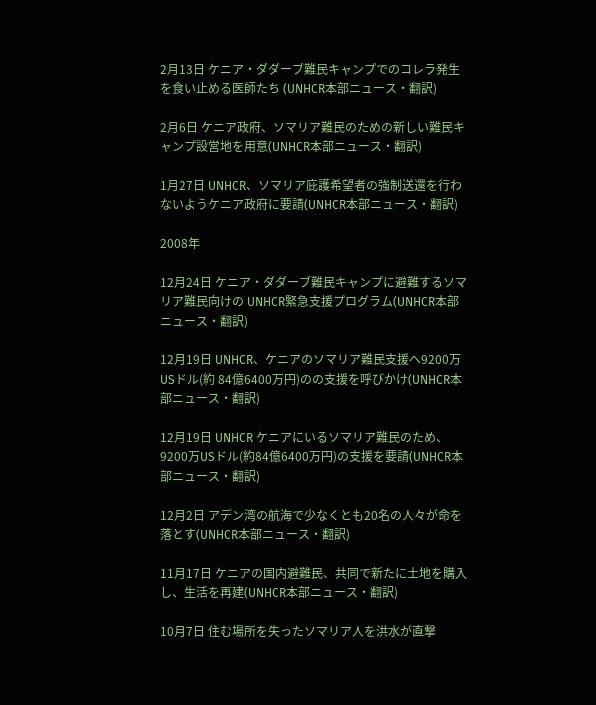2月13日 ケニア・ダダーブ難民キャンプでのコレラ発生を食い止める医師たち (UNHCR本部ニュース・翻訳)

2月6日 ケニア政府、ソマリア難民のための新しい難民キャンプ設営地を用意(UNHCR本部ニュース・翻訳)

1月27日 UNHCR、ソマリア庇護希望者の強制送還を行わないようケニア政府に要請(UNHCR本部ニュース・翻訳)

2008年

12月24日 ケニア・ダダーブ難民キャンプに避難するソマリア難民向けの UNHCR緊急支援プログラム(UNHCR本部ニュース・翻訳)

12月19日 UNHCR、ケニアのソマリア難民支援へ9200万USドル(約 84億6400万円)のの支援を呼びかけ(UNHCR本部ニュース・翻訳)

12月19日 UNHCR ケニアにいるソマリア難民のため、9200万USドル(約84億6400万円)の支援を要請(UNHCR本部ニュース・翻訳)

12月2日 アデン湾の航海で少なくとも20名の人々が命を落とす(UNHCR本部ニュース・翻訳)

11月17日 ケニアの国内避難民、共同で新たに土地を購入し、生活を再建(UNHCR本部ニュース・翻訳)

10月7日 住む場所を失ったソマリア人を洪水が直撃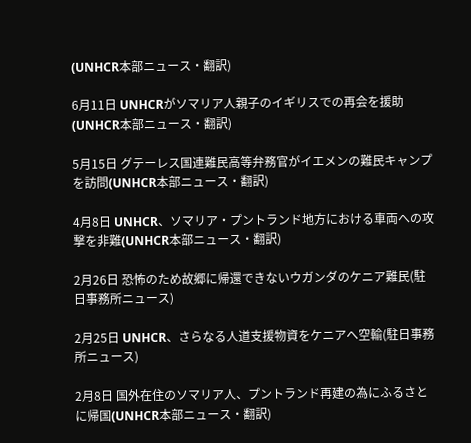(UNHCR本部ニュース・翻訳)

6月11日 UNHCRがソマリア人親子のイギリスでの再会を援助(UNHCR本部ニュース・翻訳)

5月15日 グテーレス国連難民高等弁務官がイエメンの難民キャンプを訪問(UNHCR本部ニュース・翻訳)

4月8日 UNHCR、ソマリア・プントランド地方における車両への攻撃を非難(UNHCR本部ニュース・翻訳)

2月26日 恐怖のため故郷に帰還できないウガンダのケニア難民(駐日事務所ニュース)

2月25日 UNHCR、さらなる人道支援物資をケニアへ空輸(駐日事務所ニュース)

2月8日 国外在住のソマリア人、プントランド再建の為にふるさとに帰国(UNHCR本部ニュース・翻訳)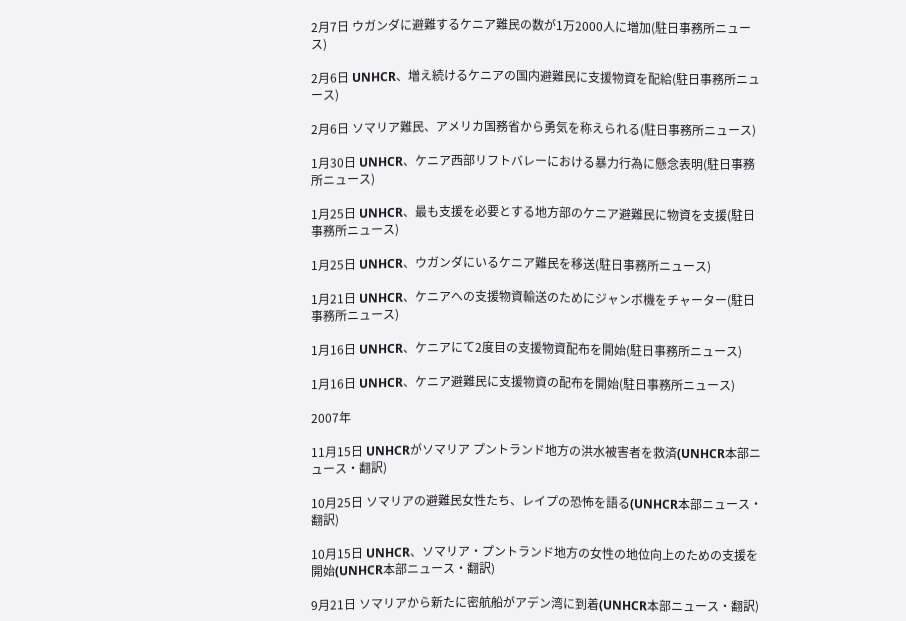2月7日 ウガンダに避難するケニア難民の数が1万2000人に増加(駐日事務所ニュース)

2月6日 UNHCR、増え続けるケニアの国内避難民に支援物資を配給(駐日事務所ニュース)

2月6日 ソマリア難民、アメリカ国務省から勇気を称えられる(駐日事務所ニュース)

1月30日 UNHCR、ケニア西部リフトバレーにおける暴力行為に懸念表明(駐日事務所ニュース)

1月25日 UNHCR、最も支援を必要とする地方部のケニア避難民に物資を支援(駐日事務所ニュース)

1月25日 UNHCR、ウガンダにいるケニア難民を移送(駐日事務所ニュース)

1月21日 UNHCR、ケニアへの支援物資輸送のためにジャンボ機をチャーター(駐日事務所ニュース)

1月16日 UNHCR、ケニアにて2度目の支援物資配布を開始(駐日事務所ニュース)

1月16日 UNHCR、ケニア避難民に支援物資の配布を開始(駐日事務所ニュース)

2007年

11月15日 UNHCRがソマリア プントランド地方の洪水被害者を救済(UNHCR本部ニュース・翻訳)

10月25日 ソマリアの避難民女性たち、レイプの恐怖を語る(UNHCR本部ニュース・翻訳)

10月15日 UNHCR、ソマリア・プントランド地方の女性の地位向上のための支援を開始(UNHCR本部ニュース・翻訳)

9月21日 ソマリアから新たに密航船がアデン湾に到着(UNHCR本部ニュース・翻訳)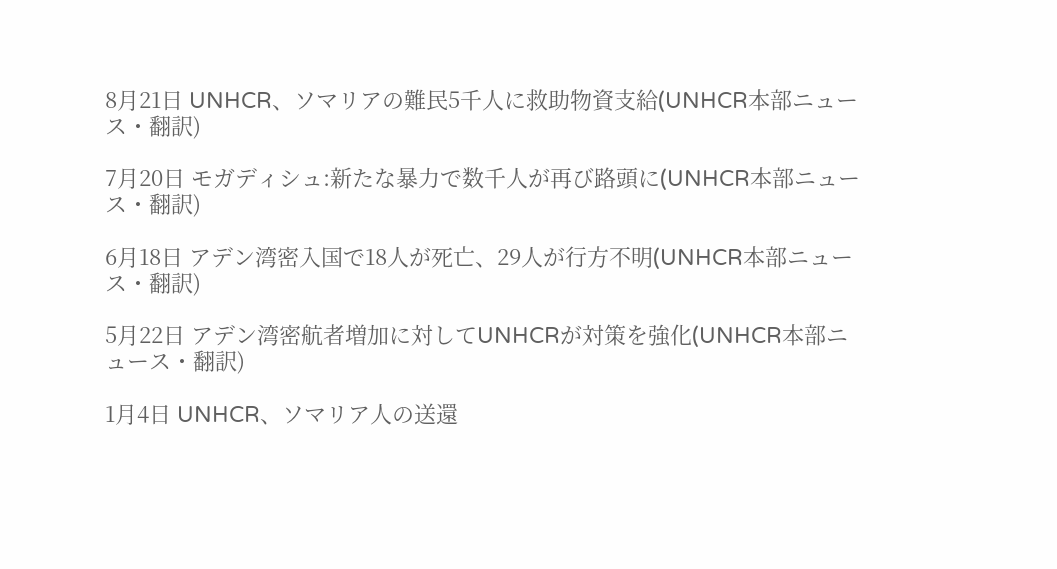8月21日 UNHCR、ソマリアの難民5千人に救助物資支給(UNHCR本部ニュース・翻訳)

7月20日 モガディシュ:新たな暴力で数千人が再び路頭に(UNHCR本部ニュース・翻訳)

6月18日 アデン湾密入国で18人が死亡、29人が行方不明(UNHCR本部ニュース・翻訳)

5月22日 アデン湾密航者増加に対してUNHCRが対策を強化(UNHCR本部ニュース・翻訳)

1月4日 UNHCR、ソマリア人の送還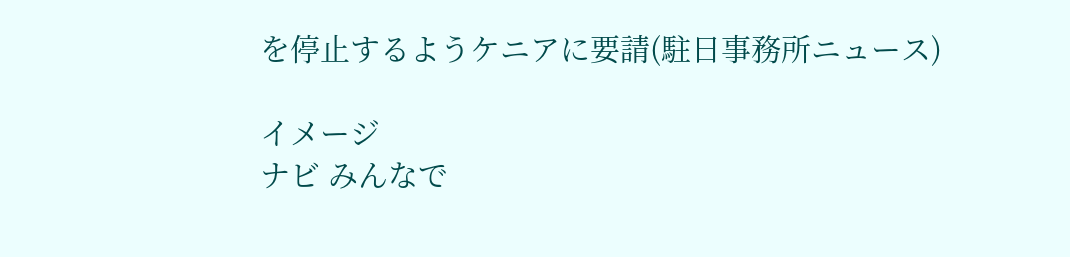を停止するようケニアに要請(駐日事務所ニュース)

イメージ
ナビ みんなで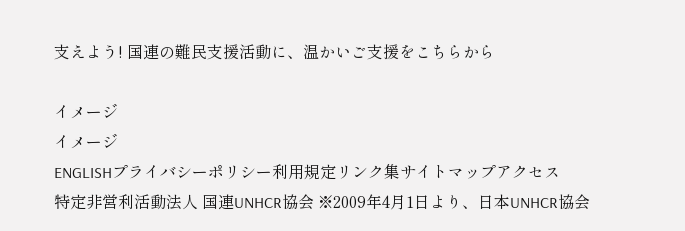支えよう! 国連の難民支援活動に、温かいご支援をこちらから

イメージ
イメージ
ENGLISHプライバシーポリシー利用規定リンク集サイトマップアクセス
特定非営利活動法人 国連UNHCR協会 ※2009年4月1日より、日本UNHCR協会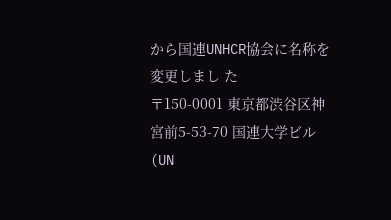から国連UNHCR協会に名称を変更しまし た
〒150-0001 東京都渋谷区神宮前5-53-70 国連大学ビル(UN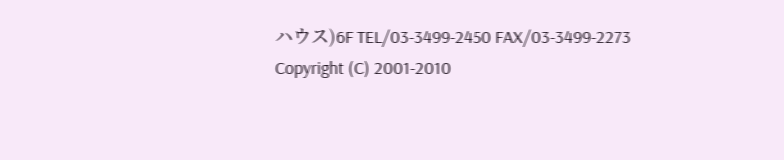ハウス)6F TEL/03-3499-2450 FAX/03-3499-2273
Copyright (C) 2001-2010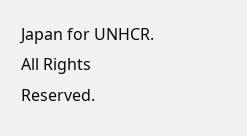Japan for UNHCR. All Rights Reserved.